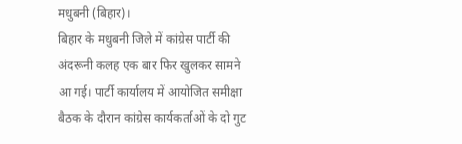मधुबनी (बिहार)।
बिहार के मधुबनी जिले में कांग्रेस पार्टी की अंदरूनी कलह एक बार फिर खुलकर सामने आ गई। पार्टी कार्यालय में आयोजित समीक्षा बैठक के दौरान कांग्रेस कार्यकर्ताओं के दो गुट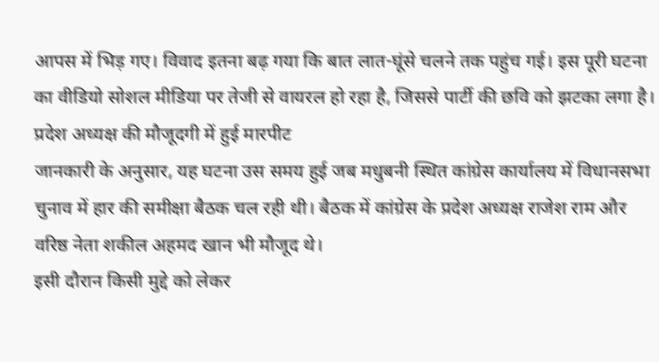आपस में भिड़ गए। विवाद इतना बढ़ गया कि बात लात-घूंसे चलने तक पहुंच गई। इस पूरी घटना का वीडियो सोशल मीडिया पर तेजी से वायरल हो रहा है, जिससे पार्टी की छवि को झटका लगा है।
प्रदेश अध्यक्ष की मौजूदगी में हुई मारपीट
जानकारी के अनुसार, यह घटना उस समय हुई जब मधुबनी स्थित कांग्रेस कार्यालय में विधानसभा चुनाव में हार की समीक्षा बैठक चल रही थी। बैठक में कांग्रेस के प्रदेश अध्यक्ष राजेश राम और वरिष्ठ नेता शकील अहमद खान भी मौजूद थे।
इसी दौरान किसी मुद्दे को लेकर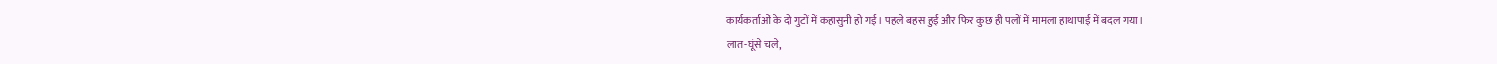कार्यकर्ताओं के दो गुटों में कहासुनी हो गई। पहले बहस हुई और फिर कुछ ही पलों में मामला हाथापाई में बदल गया।
लात-घूंसे चले,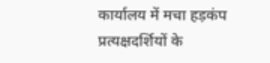कार्यालय में मचा हड़कंप
प्रत्यक्षदर्शियों के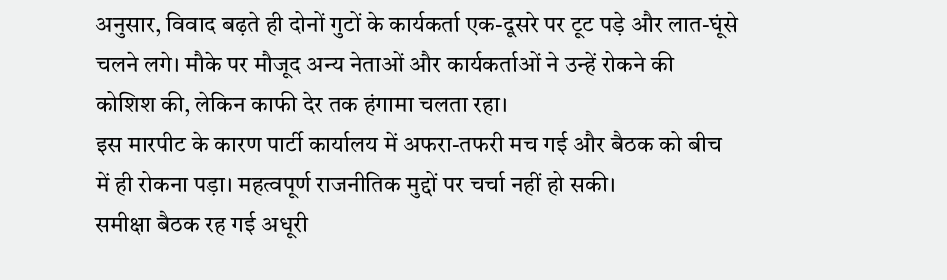अनुसार, विवाद बढ़ते ही दोनों गुटों के कार्यकर्ता एक-दूसरे पर टूट पड़े और लात-घूंसे चलने लगे। मौके पर मौजूद अन्य नेताओं और कार्यकर्ताओं ने उन्हें रोकने की कोशिश की, लेकिन काफी देर तक हंगामा चलता रहा।
इस मारपीट के कारण पार्टी कार्यालय में अफरा-तफरी मच गई और बैठक को बीच में ही रोकना पड़ा। महत्वपूर्ण राजनीतिक मुद्दों पर चर्चा नहीं हो सकी।
समीक्षा बैठक रह गई अधूरी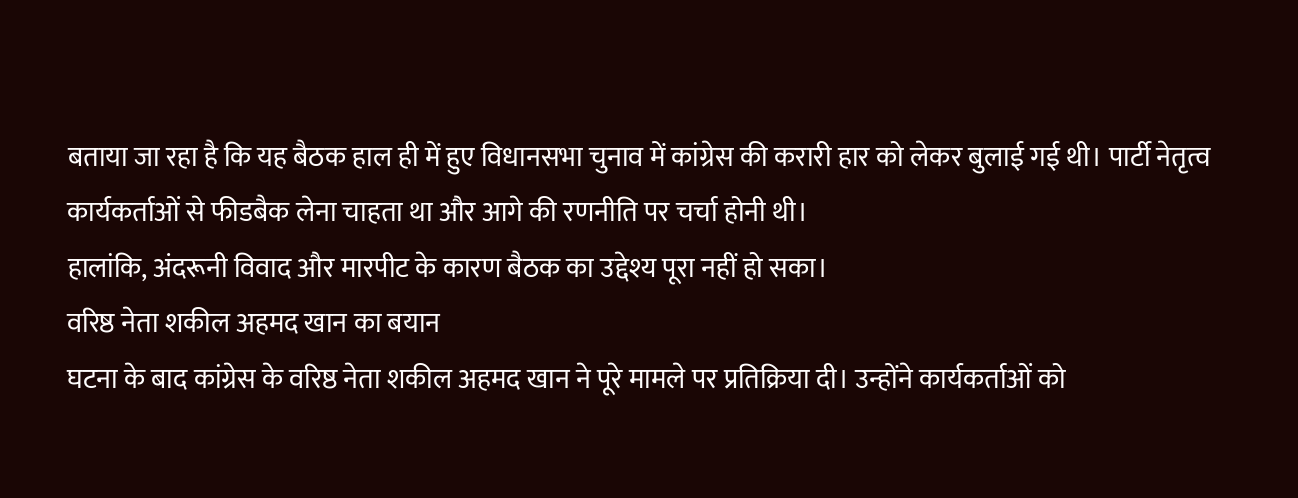बताया जा रहा है कि यह बैठक हाल ही में हुए विधानसभा चुनाव में कांग्रेस की करारी हार को लेकर बुलाई गई थी। पार्टी नेतृत्व कार्यकर्ताओं से फीडबैक लेना चाहता था और आगे की रणनीति पर चर्चा होनी थी।
हालांकि, अंदरूनी विवाद और मारपीट के कारण बैठक का उद्देश्य पूरा नहीं हो सका।
वरिष्ठ नेता शकील अहमद खान का बयान
घटना के बाद कांग्रेस के वरिष्ठ नेता शकील अहमद खान ने पूरे मामले पर प्रतिक्रिया दी। उन्होंने कार्यकर्ताओं को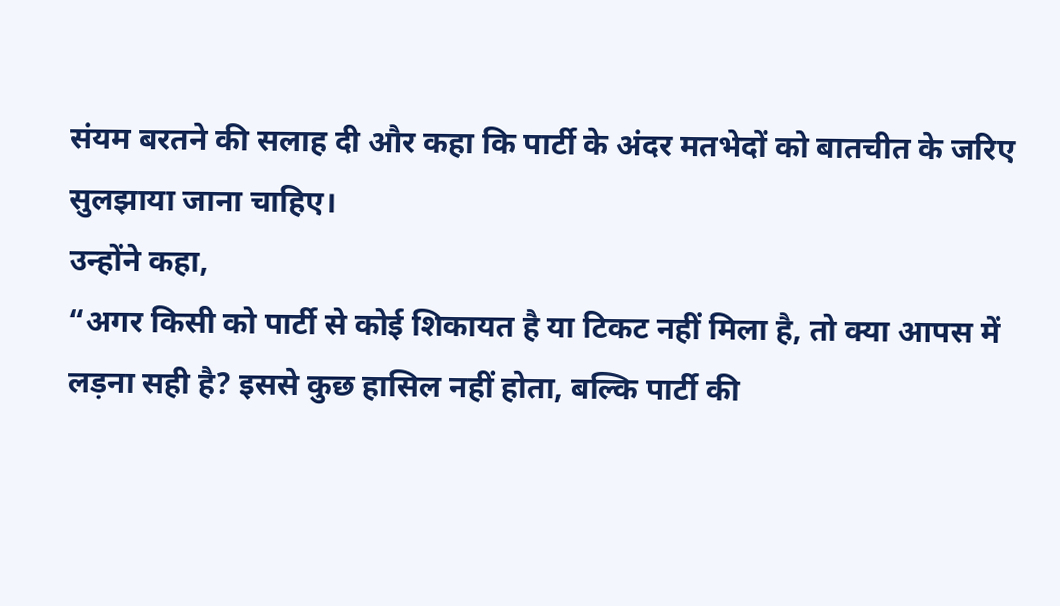संयम बरतने की सलाह दी और कहा कि पार्टी के अंदर मतभेदों को बातचीत के जरिए सुलझाया जाना चाहिए।
उन्होंने कहा,
“अगर किसी को पार्टी से कोई शिकायत है या टिकट नहीं मिला है, तो क्या आपस में लड़ना सही है? इससे कुछ हासिल नहीं होता, बल्कि पार्टी की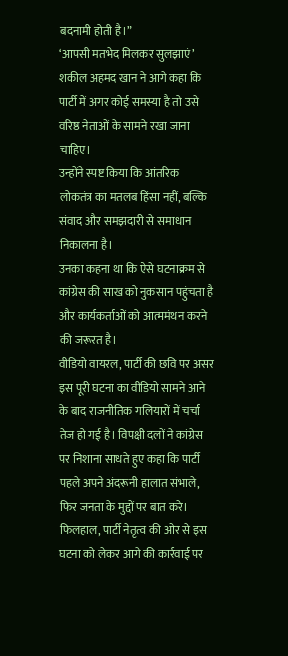बदनामी होती है।”
‘आपसी मतभेद मिलकर सुलझाएं’
शकील अहमद खान ने आगे कहा कि पार्टी में अगर कोई समस्या है तो उसे वरिष्ठ नेताओं के सामने रखा जाना चाहिए।
उन्होंने स्पष्ट किया कि आंतरिक लोकतंत्र का मतलब हिंसा नहीं, बल्कि संवाद और समझदारी से समाधान निकालना है।
उनका कहना था कि ऐसे घटनाक्रम से कांग्रेस की साख को नुकसान पहुंचता है और कार्यकर्ताओं को आत्ममंथन करने की जरूरत है।
वीडियो वायरल, पार्टी की छवि पर असर
इस पूरी घटना का वीडियो सामने आने के बाद राजनीतिक गलियारों में चर्चा तेज हो गई है। विपक्षी दलों ने कांग्रेस पर निशाना साधते हुए कहा कि पार्टी पहले अपने अंदरूनी हालात संभाले, फिर जनता के मुद्दों पर बात करे।
फिलहाल, पार्टी नेतृत्व की ओर से इस घटना को लेकर आगे की कार्रवाई पर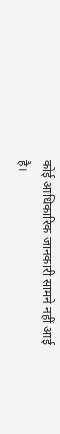कोई आधिकारिक जानकारी सामने नहीं आई है।